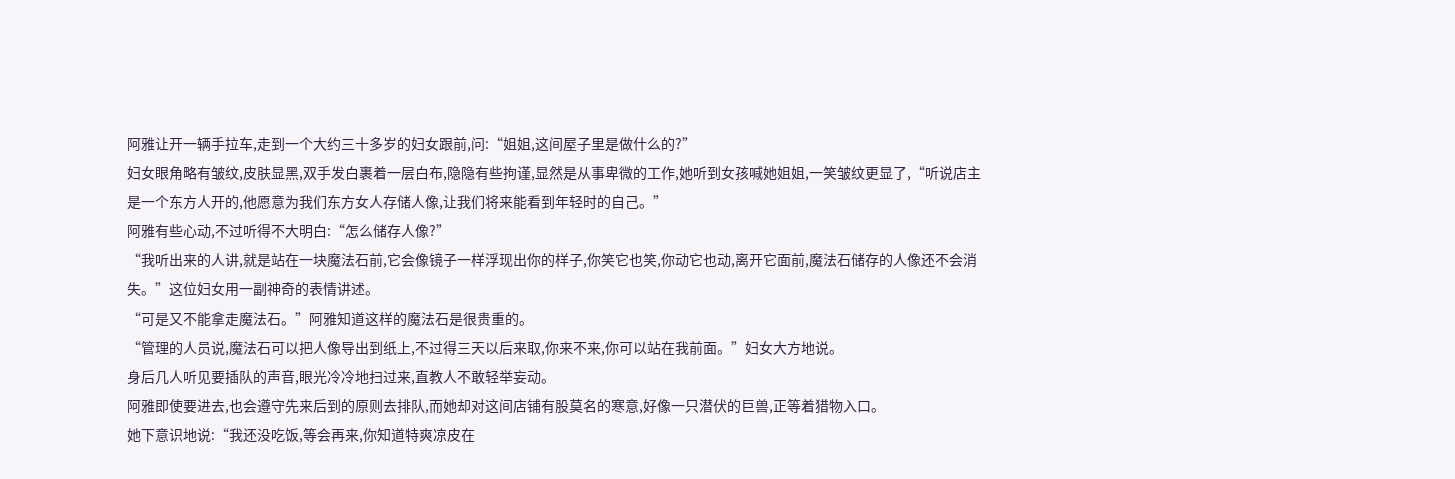阿雅让开一辆手拉车,走到一个大约三十多岁的妇女跟前,问:“姐姐,这间屋子里是做什么的?”
妇女眼角略有皱纹,皮肤显黑,双手发白裹着一层白布,隐隐有些拘谨,显然是从事卑微的工作,她听到女孩喊她姐姐,一笑皱纹更显了,“听说店主是一个东方人开的,他愿意为我们东方女人存储人像,让我们将来能看到年轻时的自己。”
阿雅有些心动,不过听得不大明白:“怎么储存人像?”
“我听出来的人讲,就是站在一块魔法石前,它会像镜子一样浮现出你的样子,你笑它也笑,你动它也动,离开它面前,魔法石储存的人像还不会消失。”这位妇女用一副神奇的表情讲述。
“可是又不能拿走魔法石。”阿雅知道这样的魔法石是很贵重的。
“管理的人员说,魔法石可以把人像导出到纸上,不过得三天以后来取,你来不来,你可以站在我前面。”妇女大方地说。
身后几人听见要插队的声音,眼光冷冷地扫过来,直教人不敢轻举妄动。
阿雅即使要进去,也会遵守先来后到的原则去排队,而她却对这间店铺有股莫名的寒意,好像一只潜伏的巨兽,正等着猎物入口。
她下意识地说:“我还没吃饭,等会再来,你知道特爽凉皮在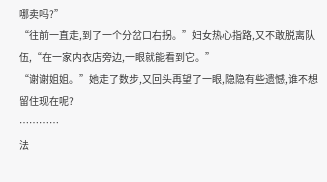哪卖吗?”
“往前一直走,到了一个分岔口右拐。”妇女热心指路,又不敢脱离队伍,“在一家内衣店旁边,一眼就能看到它。”
“谢谢姐姐。”她走了数步,又回头再望了一眼,隐隐有些遗憾,谁不想留住现在呢?
…………
法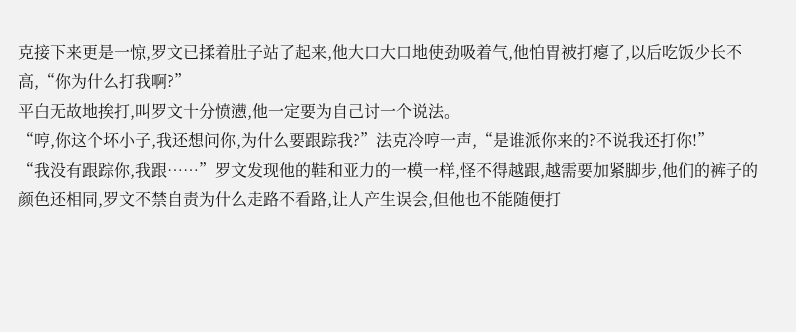克接下来更是一惊,罗文已揉着肚子站了起来,他大口大口地使劲吸着气,他怕胃被打瘪了,以后吃饭少长不高,“你为什么打我啊?”
平白无故地挨打,叫罗文十分愤懑,他一定要为自己讨一个说法。
“哼,你这个坏小子,我还想问你,为什么要跟踪我?”法克冷哼一声,“是谁派你来的?不说我还打你!”
“我没有跟踪你,我跟……”罗文发现他的鞋和亚力的一模一样,怪不得越跟,越需要加紧脚步,他们的裤子的颜色还相同,罗文不禁自责为什么走路不看路,让人产生误会,但他也不能随便打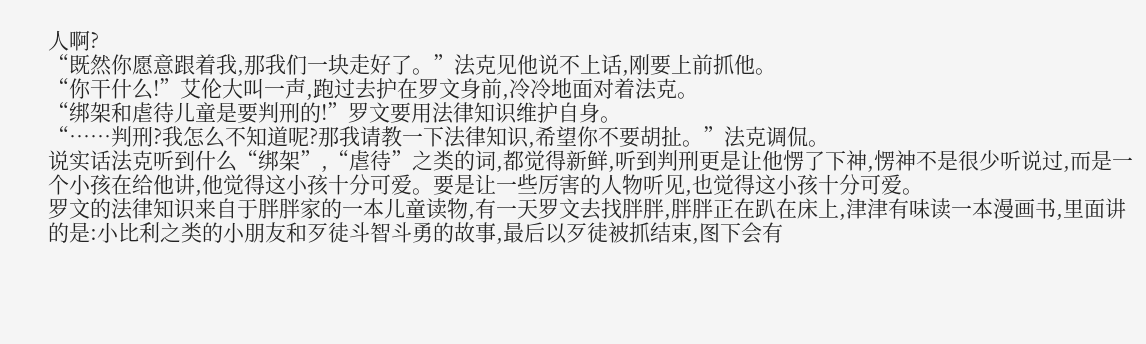人啊?
“既然你愿意跟着我,那我们一块走好了。”法克见他说不上话,刚要上前抓他。
“你干什么!”艾伦大叫一声,跑过去护在罗文身前,冷冷地面对着法克。
“绑架和虐待儿童是要判刑的!”罗文要用法律知识维护自身。
“……判刑?我怎么不知道呢?那我请教一下法律知识,希望你不要胡扯。”法克调侃。
说实话法克听到什么“绑架”,“虐待”之类的词,都觉得新鲜,听到判刑更是让他愣了下神,愣神不是很少听说过,而是一个小孩在给他讲,他觉得这小孩十分可爱。要是让一些厉害的人物听见,也觉得这小孩十分可爱。
罗文的法律知识来自于胖胖家的一本儿童读物,有一天罗文去找胖胖,胖胖正在趴在床上,津津有味读一本漫画书,里面讲的是:小比利之类的小朋友和歹徒斗智斗勇的故事,最后以歹徒被抓结束,图下会有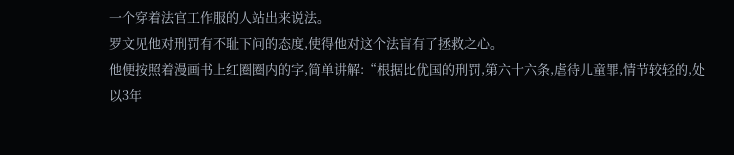一个穿着法官工作服的人站出来说法。
罗文见他对刑罚有不耻下问的态度,使得他对这个法盲有了拯救之心。
他便按照着漫画书上红圈圈内的字,简单讲解:“根据比优国的刑罚,第六十六条,虐待儿童罪,情节较轻的,处以3年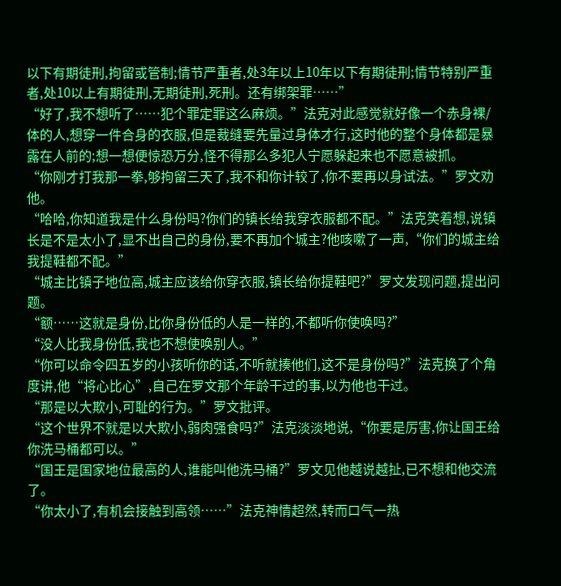以下有期徒刑,拘留或管制;情节严重者,处3年以上10年以下有期徒刑;情节特别严重者,处10以上有期徒刑,无期徒刑,死刑。还有绑架罪……”
“好了,我不想听了……犯个罪定罪这么麻烦。”法克对此感觉就好像一个赤身裸/体的人,想穿一件合身的衣服,但是裁缝要先量过身体才行,这时他的整个身体都是暴露在人前的;想一想便惊恐万分,怪不得那么多犯人宁愿躲起来也不愿意被抓。
“你刚才打我那一拳,够拘留三天了,我不和你计较了,你不要再以身试法。”罗文劝他。
“哈哈,你知道我是什么身份吗?你们的镇长给我穿衣服都不配。”法克笑着想,说镇长是不是太小了,显不出自己的身份,要不再加个城主?他咳嗽了一声,“你们的城主给我提鞋都不配。”
“城主比镇子地位高,城主应该给你穿衣服,镇长给你提鞋吧?”罗文发现问题,提出问题。
“额……这就是身份,比你身份低的人是一样的,不都听你使唤吗?”
“没人比我身份低,我也不想使唤别人。”
“你可以命令四五岁的小孩听你的话,不听就揍他们,这不是身份吗?”法克换了个角度讲,他“将心比心”,自己在罗文那个年龄干过的事,以为他也干过。
“那是以大欺小,可耻的行为。”罗文批评。
“这个世界不就是以大欺小,弱肉强食吗?”法克淡淡地说,“你要是厉害,你让国王给你洗马桶都可以。”
“国王是国家地位最高的人,谁能叫他洗马桶?”罗文见他越说越扯,已不想和他交流了。
“你太小了,有机会接触到高领……”法克神情超然,转而口气一热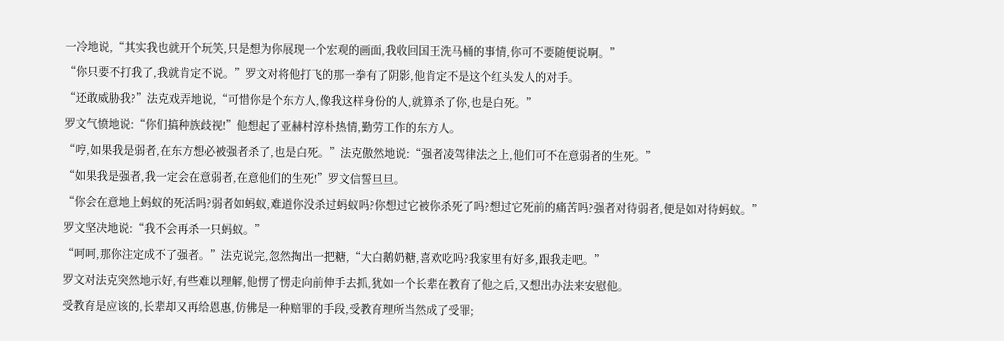一冷地说,“其实我也就开个玩笑,只是想为你展现一个宏观的画面,我收回国王洗马桶的事情,你可不要随便说啊。”
“你只要不打我了,我就肯定不说。”罗文对将他打飞的那一拳有了阴影,他肯定不是这个红头发人的对手。
“还敢威胁我?”法克戏弄地说,“可惜你是个东方人,像我这样身份的人,就算杀了你,也是白死。”
罗文气愤地说:“你们搞种族歧视!”他想起了亚赫村淳朴热情,勤劳工作的东方人。
“哼,如果我是弱者,在东方想必被强者杀了,也是白死。”法克傲然地说:“强者凌驾律法之上,他们可不在意弱者的生死。”
“如果我是强者,我一定会在意弱者,在意他们的生死!”罗文信誓旦旦。
“你会在意地上蚂蚁的死活吗?弱者如蚂蚁,难道你没杀过蚂蚁吗?你想过它被你杀死了吗?想过它死前的痛苦吗?强者对待弱者,便是如对待蚂蚁。”
罗文坚决地说:“我不会再杀一只蚂蚁。”
“呵呵,那你注定成不了强者。”法克说完,忽然掏出一把糖,“大白鹅奶糖,喜欢吃吗?我家里有好多,跟我走吧。”
罗文对法克突然地示好,有些难以理解,他愣了愣走向前伸手去抓,犹如一个长辈在教育了他之后,又想出办法来安慰他。
受教育是应该的,长辈却又再给恩惠,仿佛是一种赔罪的手段,受教育理所当然成了受罪;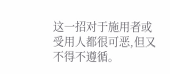这一招对于施用者或受用人都很可恶,但又不得不遵循。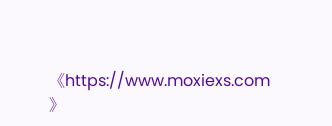《https://www.moxiexs.com 》